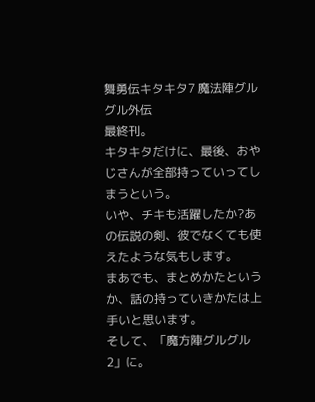舞勇伝キタキタ7 魔法陣グルグル外伝
最終刊。
キタキタだけに、最後、おやじさんが全部持っていってしまうという。
いや、チキも活躍したか?あの伝説の剣、彼でなくても使えたような気もします。
まあでも、まとめかたというか、話の持っていきかたは上手いと思います。
そして、「魔方陣グルグル2」に。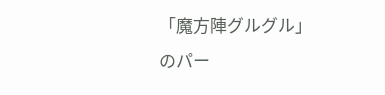「魔方陣グルグル」のパー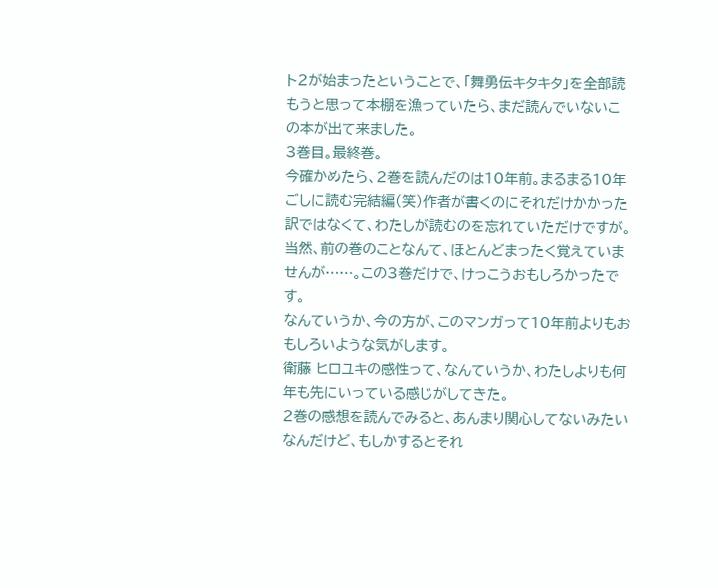ト2が始まったということで、「舞勇伝キタキタ」を全部読もうと思って本棚を漁っていたら、まだ読んでいないこの本が出て来ました。
3巻目。最終巻。
今確かめたら、2巻を読んだのは10年前。まるまる10年ごしに読む完結編(笑)作者が書くのにそれだけかかった訳ではなくて、わたしが読むのを忘れていただけですが。
当然、前の巻のことなんて、ほとんどまったく覚えていませんが……。この3巻だけで、けっこうおもしろかったです。
なんていうか、今の方が、このマンガって10年前よりもおもしろいような気がします。
衛藤 ヒロユキの感性って、なんていうか、わたしよりも何年も先にいっている感じがしてきた。
2巻の感想を読んでみると、あんまり関心してないみたいなんだけど、もしかするとそれ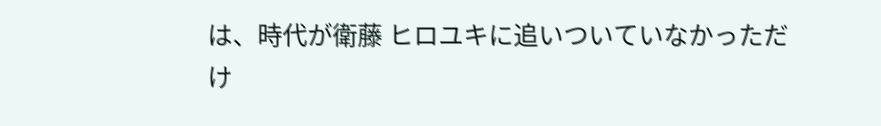は、時代が衛藤 ヒロユキに追いついていなかっただけ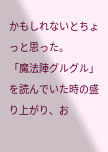かもしれないとちょっと思った。
「魔法陣グルグル」を読んでいた時の盛り上がり、お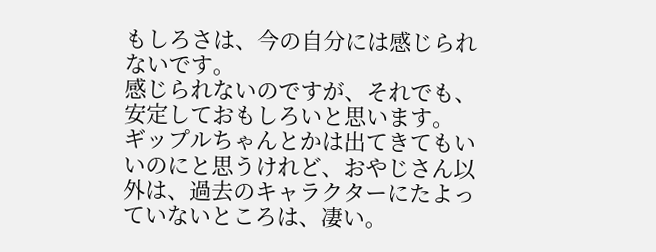もしろさは、今の自分には感じられないです。
感じられないのですが、それでも、安定しておもしろいと思います。
ギップルちゃんとかは出てきてもいいのにと思うけれど、おやじさん以外は、過去のキャラクターにたよっていないところは、凄い。